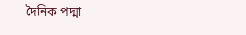দৈনিক পদ্মা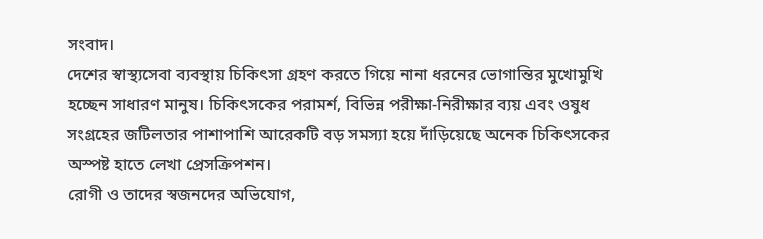সংবাদ।
দেশের স্বাস্থ্যসেবা ব্যবস্থায় চিকিৎসা গ্রহণ করতে গিয়ে নানা ধরনের ভোগান্তির মুখোমুখি হচ্ছেন সাধারণ মানুষ। চিকিৎসকের পরামর্শ, বিভিন্ন পরীক্ষা-নিরীক্ষার ব্যয় এবং ওষুধ সংগ্রহের জটিলতার পাশাপাশি আরেকটি বড় সমস্যা হয়ে দাঁড়িয়েছে অনেক চিকিৎসকের অস্পষ্ট হাতে লেখা প্রেসক্রিপশন।
রোগী ও তাদের স্বজনদের অভিযোগ,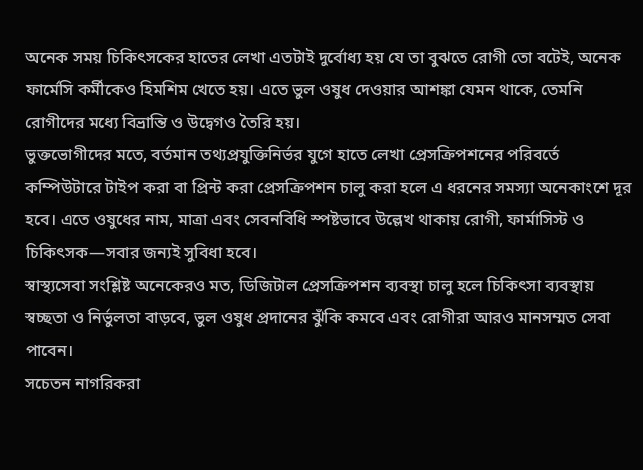অনেক সময় চিকিৎসকের হাতের লেখা এতটাই দুর্বোধ্য হয় যে তা বুঝতে রোগী তো বটেই, অনেক ফার্মেসি কর্মীকেও হিমশিম খেতে হয়। এতে ভুল ওষুধ দেওয়ার আশঙ্কা যেমন থাকে, তেমনি রোগীদের মধ্যে বিভ্রান্তি ও উদ্বেগও তৈরি হয়।
ভুক্তভোগীদের মতে, বর্তমান তথ্যপ্রযুক্তিনির্ভর যুগে হাতে লেখা প্রেসক্রিপশনের পরিবর্তে কম্পিউটারে টাইপ করা বা প্রিন্ট করা প্রেসক্রিপশন চালু করা হলে এ ধরনের সমস্যা অনেকাংশে দূর হবে। এতে ওষুধের নাম, মাত্রা এবং সেবনবিধি স্পষ্টভাবে উল্লেখ থাকায় রোগী, ফার্মাসিস্ট ও চিকিৎসক—সবার জন্যই সুবিধা হবে।
স্বাস্থ্যসেবা সংশ্লিষ্ট অনেকেরও মত, ডিজিটাল প্রেসক্রিপশন ব্যবস্থা চালু হলে চিকিৎসা ব্যবস্থায় স্বচ্ছতা ও নির্ভুলতা বাড়বে, ভুল ওষুধ প্রদানের ঝুঁকি কমবে এবং রোগীরা আরও মানসম্মত সেবা পাবেন।
সচেতন নাগরিকরা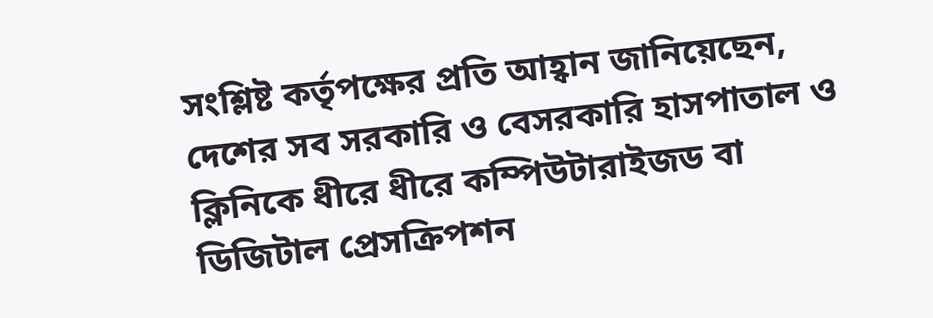সংশ্লিষ্ট কর্তৃপক্ষের প্রতি আহ্বান জানিয়েছেন, দেশের সব সরকারি ও বেসরকারি হাসপাতাল ও ক্লিনিকে ধীরে ধীরে কম্পিউটারাইজড বা ডিজিটাল প্রেসক্রিপশন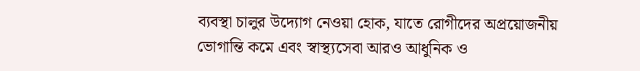ব্যবস্থা চালুর উদ্যোগ নেওয়া হোক, যাতে রোগীদের অপ্রয়োজনীয় ভোগান্তি কমে এবং স্বাস্থ্যসেবা আরও আধুনিক ও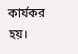কার্যকর হয়।